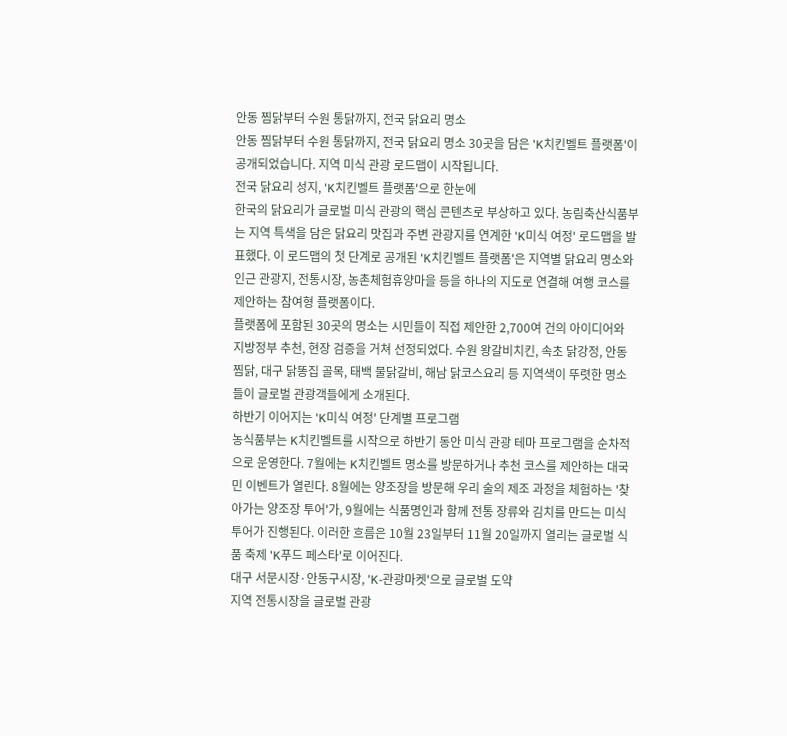안동 찜닭부터 수원 통닭까지, 전국 닭요리 명소
안동 찜닭부터 수원 통닭까지, 전국 닭요리 명소 30곳을 담은 'K치킨벨트 플랫폼'이 공개되었습니다. 지역 미식 관광 로드맵이 시작됩니다.
전국 닭요리 성지, 'K치킨벨트 플랫폼'으로 한눈에
한국의 닭요리가 글로벌 미식 관광의 핵심 콘텐츠로 부상하고 있다. 농림축산식품부는 지역 특색을 담은 닭요리 맛집과 주변 관광지를 연계한 'K미식 여정' 로드맵을 발표했다. 이 로드맵의 첫 단계로 공개된 'K치킨벨트 플랫폼'은 지역별 닭요리 명소와 인근 관광지, 전통시장, 농촌체험휴양마을 등을 하나의 지도로 연결해 여행 코스를 제안하는 참여형 플랫폼이다.
플랫폼에 포함된 30곳의 명소는 시민들이 직접 제안한 2,700여 건의 아이디어와 지방정부 추천, 현장 검증을 거쳐 선정되었다. 수원 왕갈비치킨, 속초 닭강정, 안동 찜닭, 대구 닭똥집 골목, 태백 물닭갈비, 해남 닭코스요리 등 지역색이 뚜렷한 명소들이 글로벌 관광객들에게 소개된다.
하반기 이어지는 'K미식 여정' 단계별 프로그램
농식품부는 K치킨벨트를 시작으로 하반기 동안 미식 관광 테마 프로그램을 순차적으로 운영한다. 7월에는 K치킨벨트 명소를 방문하거나 추천 코스를 제안하는 대국민 이벤트가 열린다. 8월에는 양조장을 방문해 우리 술의 제조 과정을 체험하는 '찾아가는 양조장 투어'가, 9월에는 식품명인과 함께 전통 장류와 김치를 만드는 미식 투어가 진행된다. 이러한 흐름은 10월 23일부터 11월 20일까지 열리는 글로벌 식품 축제 'K푸드 페스타'로 이어진다.
대구 서문시장·안동구시장, 'K-관광마켓'으로 글로벌 도약
지역 전통시장을 글로벌 관광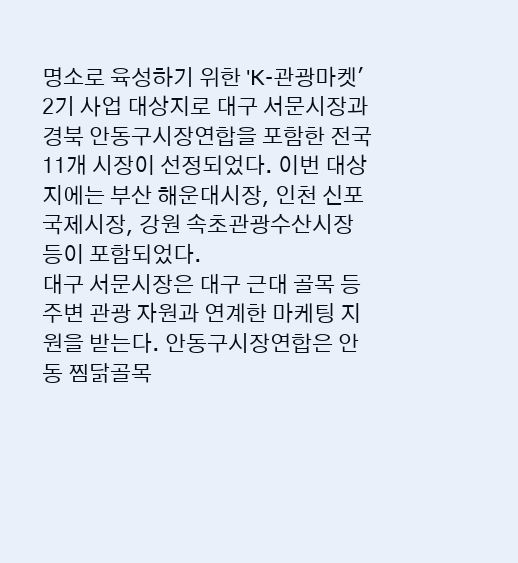명소로 육성하기 위한 'K-관광마켓' 2기 사업 대상지로 대구 서문시장과 경북 안동구시장연합을 포함한 전국 11개 시장이 선정되었다. 이번 대상지에는 부산 해운대시장, 인천 신포국제시장, 강원 속초관광수산시장 등이 포함되었다.
대구 서문시장은 대구 근대 골목 등 주변 관광 자원과 연계한 마케팅 지원을 받는다. 안동구시장연합은 안동 찜닭골목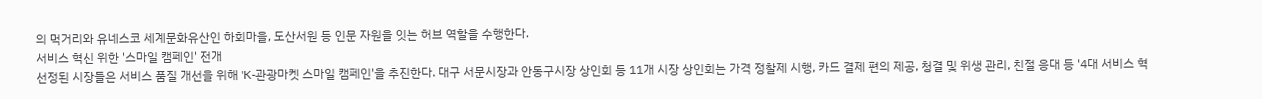의 먹거리와 유네스코 세계문화유산인 하회마을, 도산서원 등 인문 자원을 잇는 허브 역할을 수행한다.
서비스 혁신 위한 '스마일 캠페인' 전개
선정된 시장들은 서비스 품질 개선을 위해 'K-관광마켓 스마일 캠페인'을 추진한다. 대구 서문시장과 안동구시장 상인회 등 11개 시장 상인회는 가격 정찰제 시행, 카드 결제 편의 제공, 청결 및 위생 관리, 친절 응대 등 '4대 서비스 혁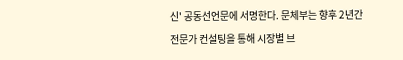신' 공동선언문에 서명한다. 문체부는 향후 2년간 전문가 컨설팅을 통해 시장별 브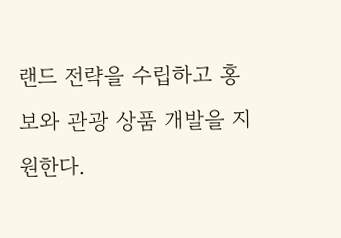랜드 전략을 수립하고 홍보와 관광 상품 개발을 지원한다.